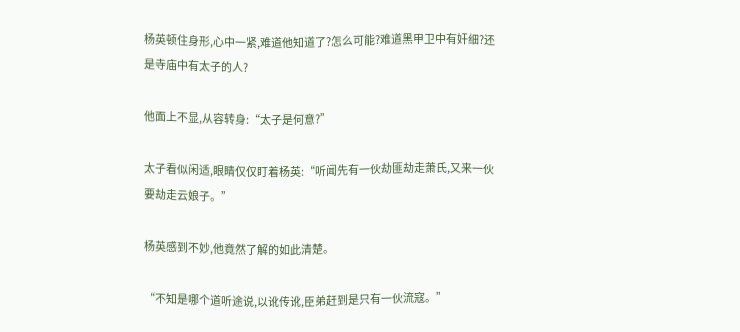杨英顿住身形,心中一紧,难道他知道了?怎么可能?难道黑甲卫中有奸细?还是寺庙中有太子的人?

他面上不显,从容转身:“太子是何意?”

太子看似闲适,眼睛仅仅盯着杨英:“听闻先有一伙劫匪劫走萧氏,又来一伙要劫走云娘子。”

杨英感到不妙,他竟然了解的如此清楚。

“不知是哪个道听途说,以讹传讹,臣弟赶到是只有一伙流寇。”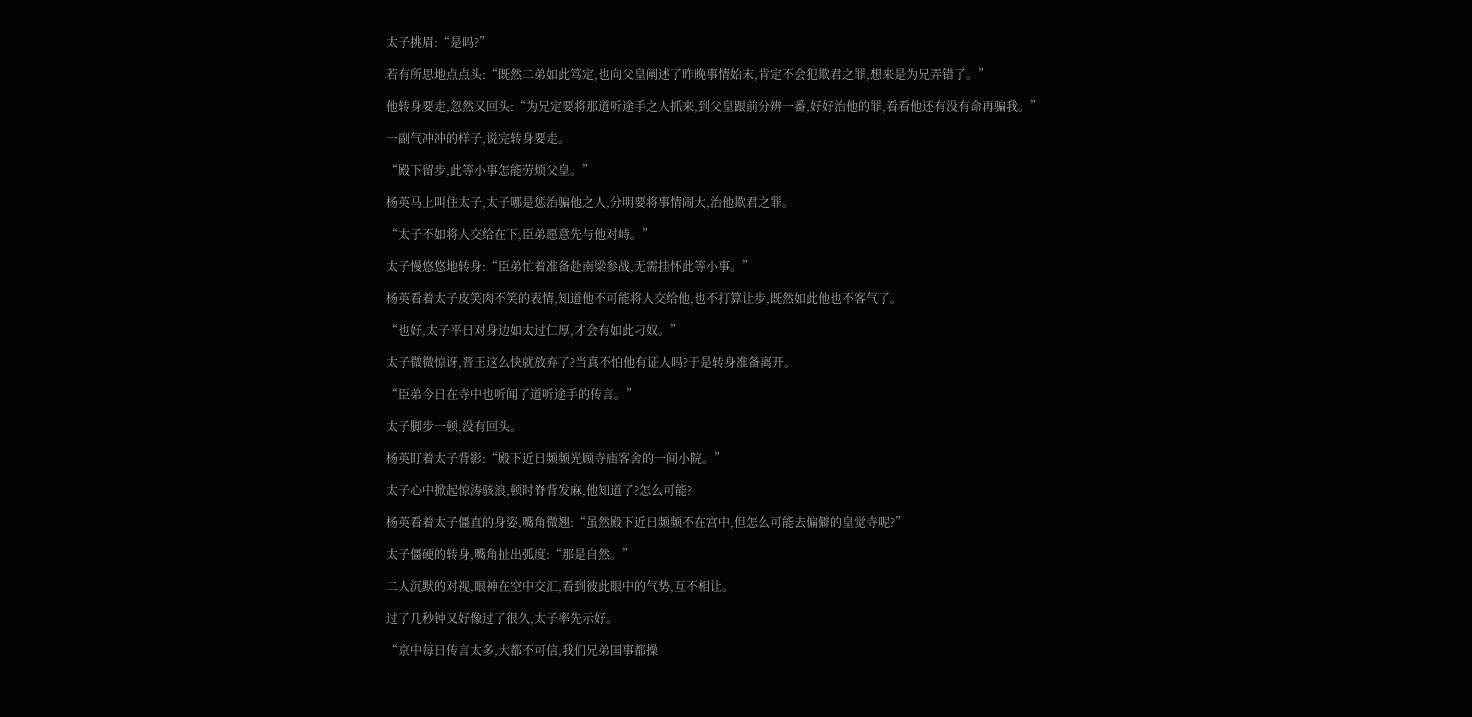太子挑眉:“是吗?”

若有所思地点点头:“既然二弟如此笃定,也向父皇阐述了昨晚事情始末,肯定不会犯欺君之罪,想来是为兄弄错了。”

他转身要走,忽然又回头:“为兄定要将那道听途手之人抓来,到父皇跟前分辨一番,好好治他的罪,看看他还有没有命再骗我。”

一副气冲冲的样子,说完转身要走。

“殿下留步,此等小事怎能劳烦父皇。”

杨英马上叫住太子,太子哪是惩治骗他之人,分明要将事情闹大,治他欺君之罪。

“太子不如将人交给在下,臣弟愿意先与他对峙。”

太子慢悠悠地转身:“臣弟忙着准备赴南梁参战,无需挂怀此等小事。”

杨英看着太子皮笑肉不笑的表情,知道他不可能将人交给他,也不打算让步,既然如此他也不客气了。

“也好,太子平日对身边如太过仁厚,才会有如此刁奴。”

太子微微惊讶,晋王这么快就放弃了?当真不怕他有证人吗?于是转身准备离开。

“臣弟今日在寺中也听闻了道听途手的传言。”

太子脚步一顿,没有回头。

杨英盯着太子背影:“殿下近日频频光顾寺庙客舍的一间小院。”

太子心中掀起惊涛骇浪,顿时脊背发麻,他知道了?怎么可能?

杨英看着太子僵直的身姿,嘴角微翘:“虽然殿下近日频频不在宫中,但怎么可能去偏僻的皇觉寺呢?”

太子僵硬的转身,嘴角扯出弧度:“那是自然。”

二人沉默的对视,眼神在空中交汇,看到彼此眼中的气势,互不相让。

过了几秒钟又好像过了很久,太子率先示好。

“京中每日传言太多,大都不可信,我们兄弟国事都操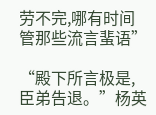劳不完,哪有时间管那些流言蜚语”

“殿下所言极是,臣弟告退。”杨英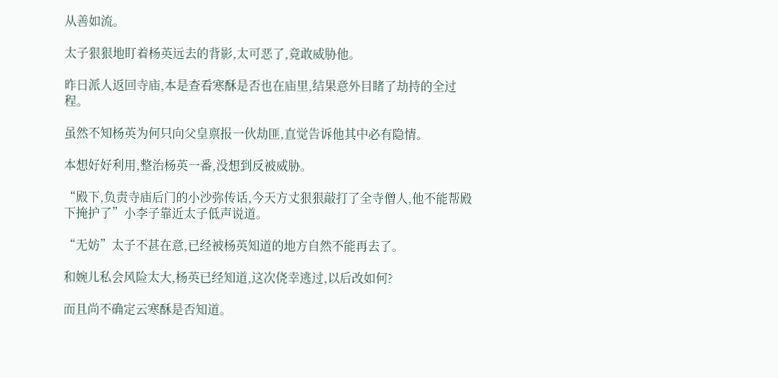从善如流。

太子狠狠地盯着杨英远去的背影,太可恶了,竟敢威胁他。

昨日派人返回寺庙,本是查看寒酥是否也在庙里,结果意外目睹了劫持的全过程。

虽然不知杨英为何只向父皇禀报一伙劫匪,直觉告诉他其中必有隐情。

本想好好利用,整治杨英一番,没想到反被威胁。

“殿下,负责寺庙后门的小沙弥传话,今天方丈狠狠敲打了全寺僧人,他不能帮殿下掩护了”小李子靠近太子低声说道。

“无妨”太子不甚在意,已经被杨英知道的地方自然不能再去了。

和婉儿私会风险太大,杨英已经知道,这次侥幸逃过,以后改如何?

而且尚不确定云寒酥是否知道。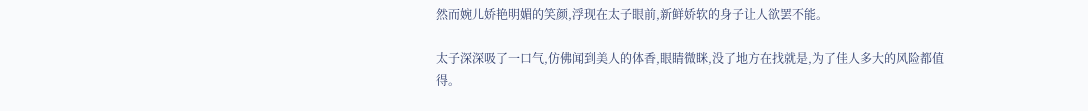然而婉儿娇艳明媚的笑颜,浮现在太子眼前,新鲜娇软的身子让人欲罢不能。

太子深深吸了一口气,仿佛闻到美人的体香,眼睛微眯,没了地方在找就是,为了佳人多大的风险都值得。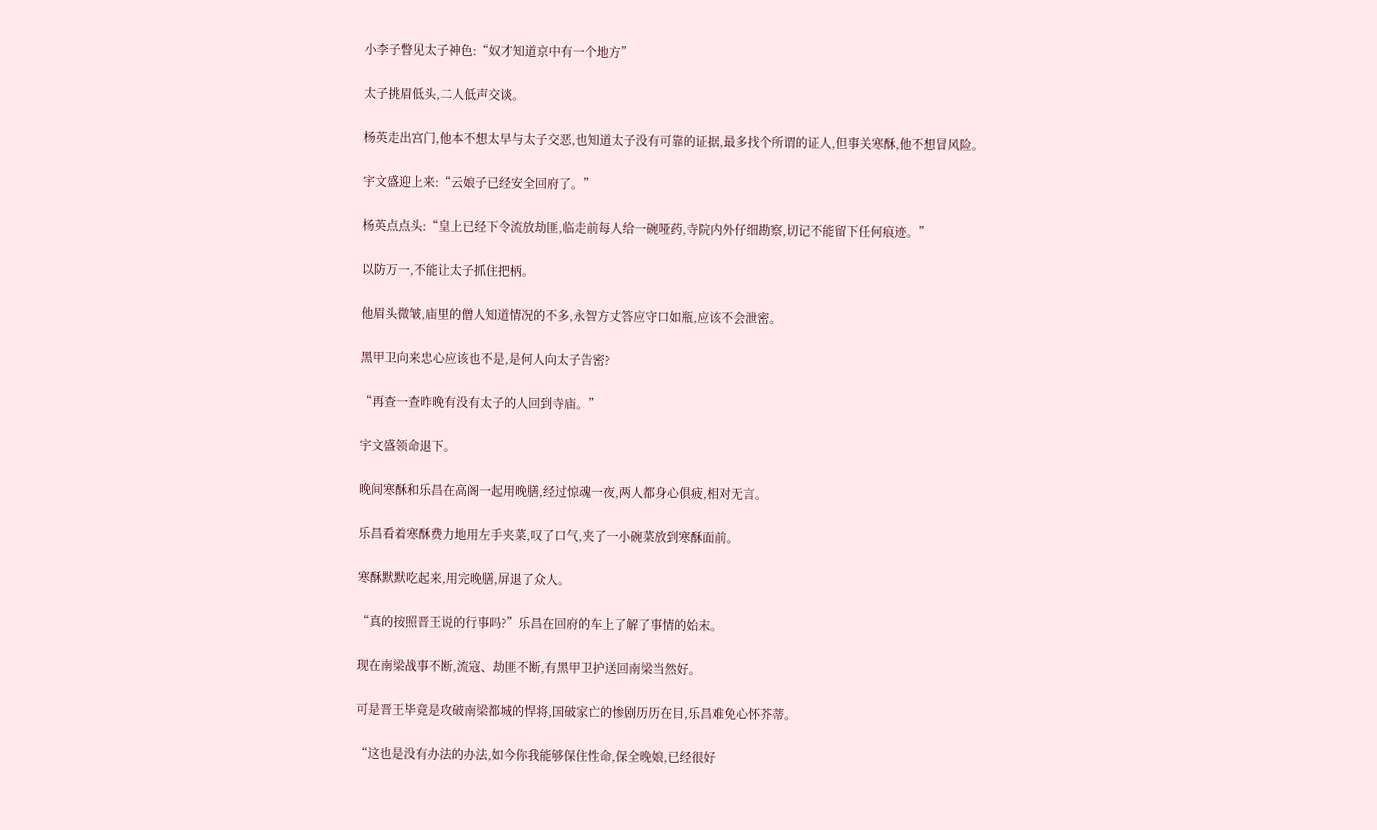小李子瞥见太子神色:“奴才知道京中有一个地方”

太子挑眉低头,二人低声交谈。

杨英走出宫门,他本不想太早与太子交恶,也知道太子没有可靠的证据,最多找个所谓的证人,但事关寒酥,他不想冒风险。

宇文盛迎上来:“云娘子已经安全回府了。”

杨英点点头:“皇上已经下令流放劫匪,临走前每人给一碗哑药,寺院内外仔细勘察,切记不能留下任何痕迹。”

以防万一,不能让太子抓住把柄。

他眉头微皱,庙里的僧人知道情况的不多,永智方丈答应守口如瓶,应该不会泄密。

黑甲卫向来忠心应该也不是,是何人向太子告密?

“再查一查昨晚有没有太子的人回到寺庙。”

宇文盛领命退下。

晚间寒酥和乐昌在高阁一起用晚膳,经过惊魂一夜,两人都身心俱疲,相对无言。

乐昌看着寒酥费力地用左手夹菜,叹了口气,夹了一小碗菜放到寒酥面前。

寒酥默默吃起来,用完晚膳,屏退了众人。

“真的按照晋王说的行事吗?”乐昌在回府的车上了解了事情的始末。

现在南梁战事不断,流寇、劫匪不断,有黑甲卫护送回南梁当然好。

可是晋王毕竟是攻破南梁都城的悍将,国破家亡的惨剧历历在目,乐昌难免心怀芥蒂。

“这也是没有办法的办法,如今你我能够保住性命,保全晚娘,已经很好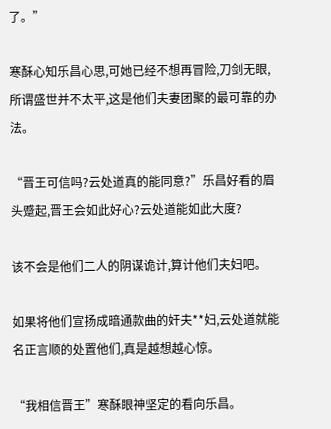了。”

寒酥心知乐昌心思,可她已经不想再冒险,刀剑无眼,所谓盛世并不太平,这是他们夫妻团聚的最可靠的办法。

“晋王可信吗?云处道真的能同意?”乐昌好看的眉头蹙起,晋王会如此好心?云处道能如此大度?

该不会是他们二人的阴谋诡计,算计他们夫妇吧。

如果将他们宣扬成暗通款曲的奸夫**妇,云处道就能名正言顺的处置他们,真是越想越心惊。

“我相信晋王”寒酥眼神坚定的看向乐昌。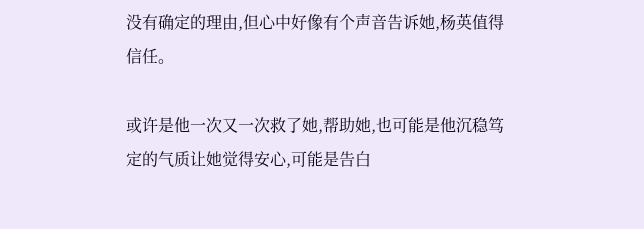没有确定的理由,但心中好像有个声音告诉她,杨英值得信任。

或许是他一次又一次救了她,帮助她,也可能是他沉稳笃定的气质让她觉得安心,可能是告白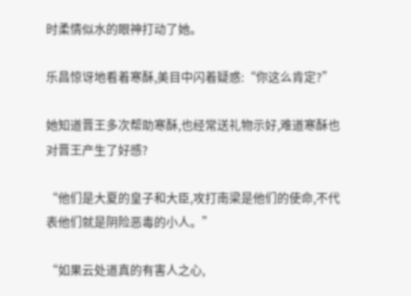时柔情似水的眼神打动了她。

乐昌惊讶地看着寒酥,美目中闪着疑惑:“你这么肯定?”

她知道晋王多次帮助寒酥,也经常送礼物示好,难道寒酥也对晋王产生了好感?

“他们是大夏的皇子和大臣,攻打南梁是他们的使命,不代表他们就是阴险恶毒的小人。”

“如果云处道真的有害人之心,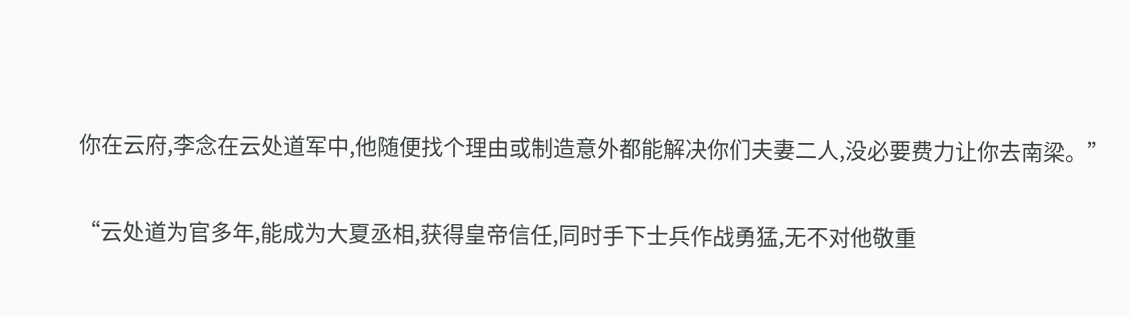你在云府,李念在云处道军中,他随便找个理由或制造意外都能解决你们夫妻二人,没必要费力让你去南梁。”

“云处道为官多年,能成为大夏丞相,获得皇帝信任,同时手下士兵作战勇猛,无不对他敬重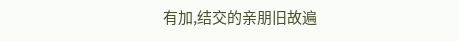有加,结交的亲朋旧故遍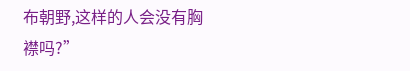布朝野,这样的人会没有胸襟吗?”